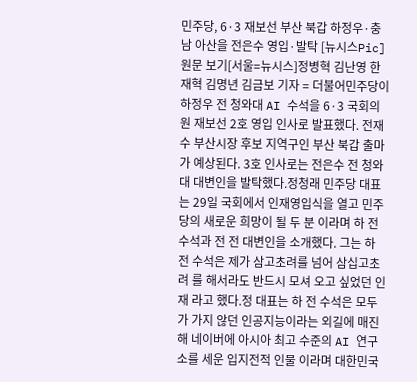민주당, 6·3 재보선 부산 북갑 하정우·충남 아산을 전은수 영입·발탁 [뉴시스Pic]
원문 보기[서울=뉴시스]정병혁 김난영 한재혁 김명년 김금보 기자 = 더불어민주당이 하정우 전 청와대 AI 수석을 6·3 국회의원 재보선 2호 영입 인사로 발표했다. 전재수 부산시장 후보 지역구인 부산 북갑 출마가 예상된다. 3호 인사로는 전은수 전 청와대 대변인을 발탁했다.정청래 민주당 대표는 29일 국회에서 인재영입식을 열고 민주당의 새로운 희망이 될 두 분 이라며 하 전 수석과 전 전 대변인을 소개했다. 그는 하 전 수석은 제가 삼고초려를 넘어 삼십고초려 를 해서라도 반드시 모셔 오고 싶었던 인재 라고 했다.정 대표는 하 전 수석은 모두가 가지 않던 인공지능이라는 외길에 매진해 네이버에 아시아 최고 수준의 AI 연구소를 세운 입지전적 인물 이라며 대한민국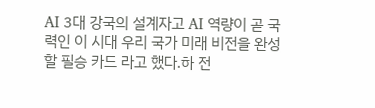AI 3대 강국의 설계자고 AI 역량이 곧 국력인 이 시대 우리 국가 미래 비전을 완성할 필승 카드 라고 했다.하 전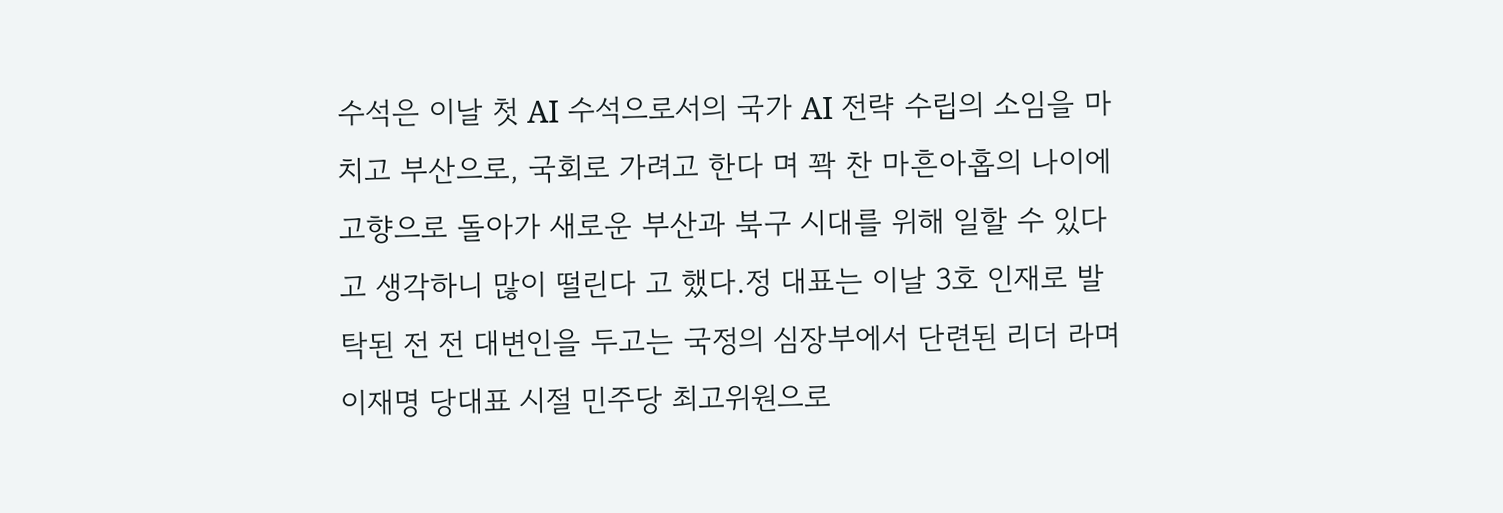수석은 이날 첫 AI 수석으로서의 국가 AI 전략 수립의 소임을 마치고 부산으로, 국회로 가려고 한다 며 꽉 찬 마흔아홉의 나이에 고향으로 돌아가 새로운 부산과 북구 시대를 위해 일할 수 있다고 생각하니 많이 떨린다 고 했다.정 대표는 이날 3호 인재로 발탁된 전 전 대변인을 두고는 국정의 심장부에서 단련된 리더 라며 이재명 당대표 시절 민주당 최고위원으로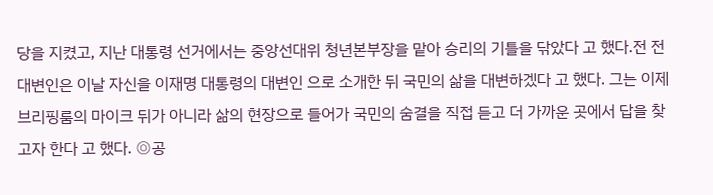당을 지켰고, 지난 대통령 선거에서는 중앙선대위 청년본부장을 맡아 승리의 기틀을 닦았다 고 했다.전 전 대변인은 이날 자신을 이재명 대통령의 대변인 으로 소개한 뒤 국민의 삶을 대변하겠다 고 했다. 그는 이제 브리핑룸의 마이크 뒤가 아니라 삶의 현장으로 들어가 국민의 숨결을 직접 듣고 더 가까운 곳에서 답을 찾고자 한다 고 했다. ◎공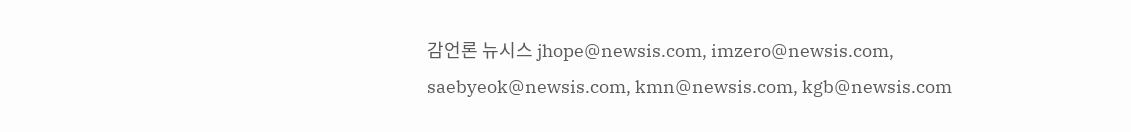감언론 뉴시스 jhope@newsis.com, imzero@newsis.com, saebyeok@newsis.com, kmn@newsis.com, kgb@newsis.com